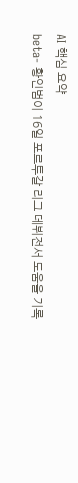AI 핵심 요약
beta- 황인범이 16일 포르투갈 리그 데뷔전서 도움을 기록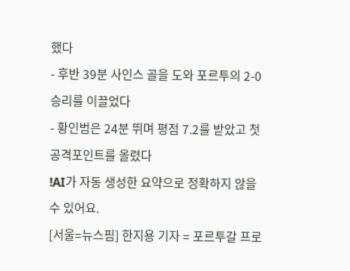했다
- 후반 39분 사인스 골을 도와 포르투의 2-0 승리를 이끌었다
- 황인범은 24분 뛰며 평점 7.2를 받았고 첫 공격포인트를 올렸다
!AI가 자동 생성한 요약으로 정확하지 않을 수 있어요.
[서울=뉴스핌] 한지용 기자 = 포르투갈 프로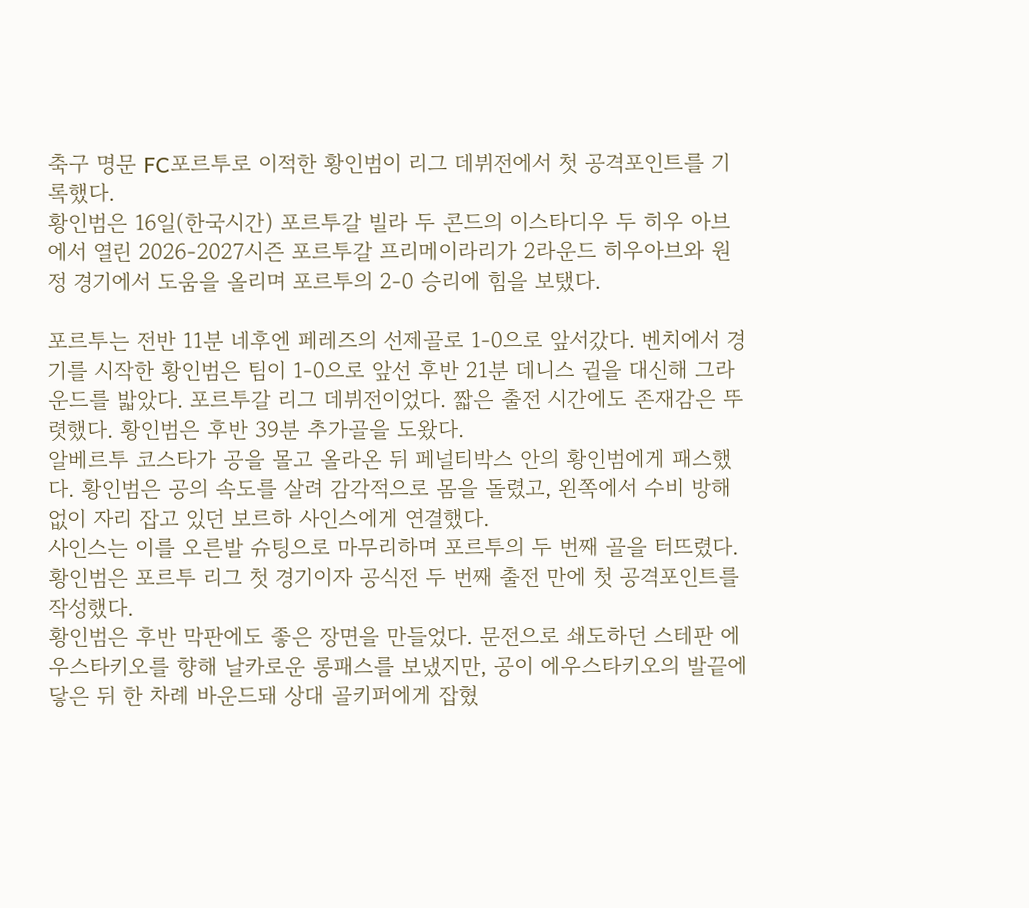축구 명문 FC포르투로 이적한 황인범이 리그 데뷔전에서 첫 공격포인트를 기록했다.
황인범은 16일(한국시간) 포르투갈 빌라 두 콘드의 이스타디우 두 히우 아브에서 열린 2026-2027시즌 포르투갈 프리메이라리가 2라운드 히우아브와 원정 경기에서 도움을 올리며 포르투의 2-0 승리에 힘을 보탰다.

포르투는 전반 11분 네후엔 페레즈의 선제골로 1-0으로 앞서갔다. 벤치에서 경기를 시작한 황인범은 팀이 1-0으로 앞선 후반 21분 데니스 귈을 대신해 그라운드를 밟았다. 포르투갈 리그 데뷔전이었다. 짧은 출전 시간에도 존재감은 뚜렷했다. 황인범은 후반 39분 추가골을 도왔다.
알베르투 코스타가 공을 몰고 올라온 뒤 페널티박스 안의 황인범에게 패스했다. 황인범은 공의 속도를 살려 감각적으로 몸을 돌렸고, 왼쪽에서 수비 방해 없이 자리 잡고 있던 보르하 사인스에게 연결했다.
사인스는 이를 오른발 슈팅으로 마무리하며 포르투의 두 번째 골을 터뜨렸다. 황인범은 포르투 리그 첫 경기이자 공식전 두 번째 출전 만에 첫 공격포인트를 작성했다.
황인범은 후반 막판에도 좋은 장면을 만들었다. 문전으로 쇄도하던 스테판 에우스타키오를 향해 날카로운 롱패스를 보냈지만, 공이 에우스타키오의 발끝에 닿은 뒤 한 차례 바운드돼 상대 골키퍼에게 잡혔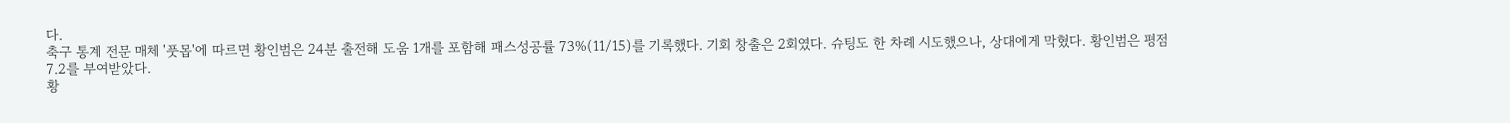다.
축구 통계 전문 매체 '풋몹'에 따르면 황인범은 24분 출전해 도움 1개를 포함해 패스성공률 73%(11/15)를 기록했다. 기회 창출은 2회였다. 슈팅도 한 차례 시도했으나, 상대에게 막혔다. 황인범은 평점 7.2를 부여받았다.
황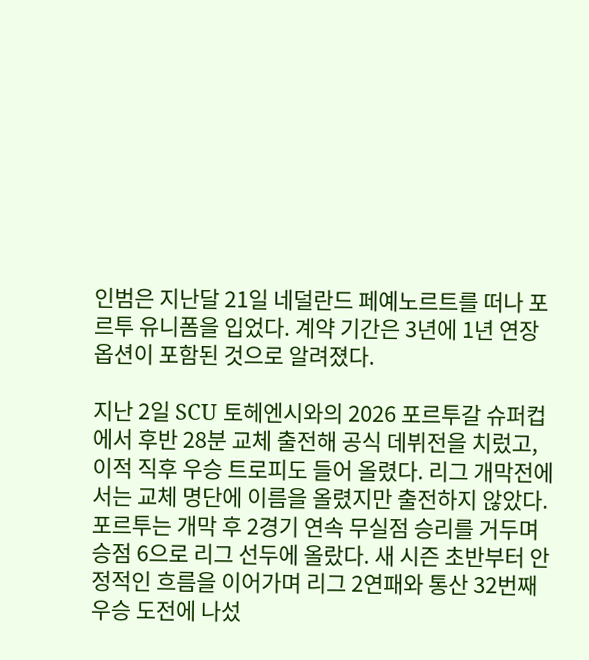인범은 지난달 21일 네덜란드 페예노르트를 떠나 포르투 유니폼을 입었다. 계약 기간은 3년에 1년 연장 옵션이 포함된 것으로 알려졌다.

지난 2일 SCU 토헤엔시와의 2026 포르투갈 슈퍼컵에서 후반 28분 교체 출전해 공식 데뷔전을 치렀고, 이적 직후 우승 트로피도 들어 올렸다. 리그 개막전에서는 교체 명단에 이름을 올렸지만 출전하지 않았다.
포르투는 개막 후 2경기 연속 무실점 승리를 거두며 승점 6으로 리그 선두에 올랐다. 새 시즌 초반부터 안정적인 흐름을 이어가며 리그 2연패와 통산 32번째 우승 도전에 나섰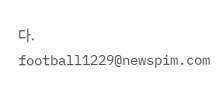다.
football1229@newspim.com